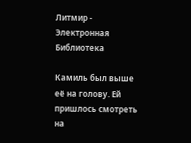Литмир - Электронная Библиотека

Камиль был выше её на голову. Ей пришлось смотреть на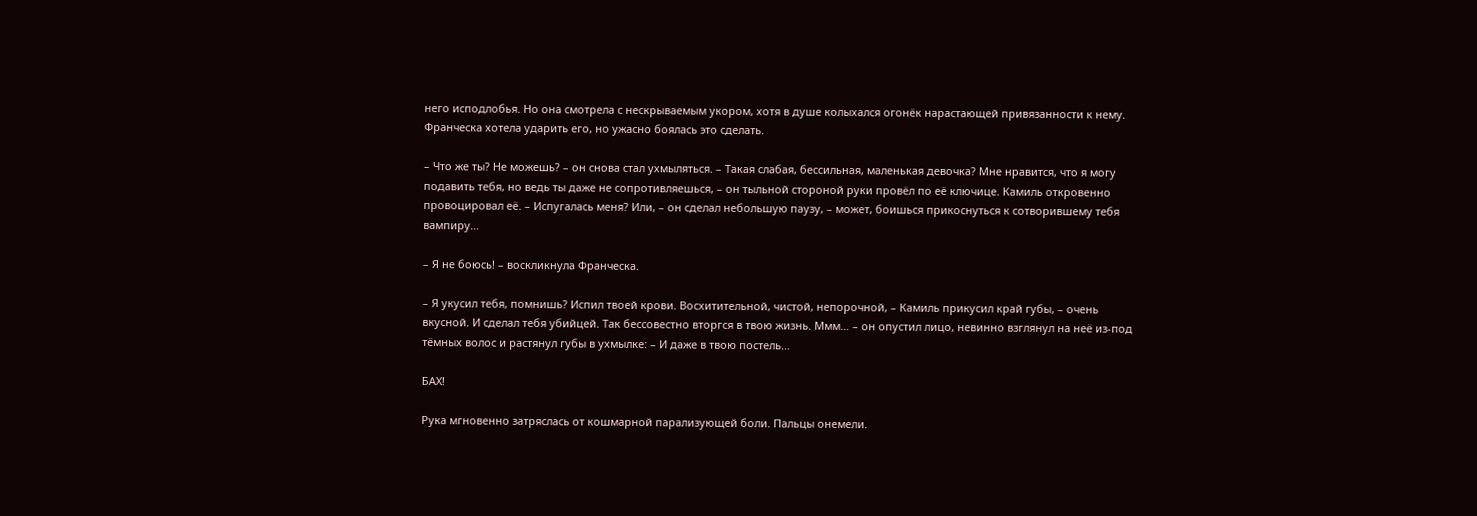него исподлобья. Но она смотрела с нескрываемым укором, хотя в душе колыхался огонёк нарастающей привязанности к нему. Франческа хотела ударить его, но ужасно боялась это сделать.

– Что же ты? Не можешь? – он снова стал ухмыляться. – Такая слабая, бессильная, маленькая девочка? Мне нравится, что я могу подавить тебя, но ведь ты даже не сопротивляешься, – он тыльной стороной руки провёл по её ключице. Камиль откровенно провоцировал её. – Испугалась меня? Или, – он сделал небольшую паузу, – может, боишься прикоснуться к сотворившему тебя вампиру…

– Я не боюсь! – воскликнула Франческа.

– Я укусил тебя, помнишь? Испил твоей крови. Восхитительной, чистой, непорочной, – Камиль прикусил край губы, – очень вкусной. И сделал тебя убийцей. Так бессовестно вторгся в твою жизнь. Ммм… – он опустил лицо, невинно взглянул на неё из-под тёмных волос и растянул губы в ухмылке: – И даже в твою постель…

БАХ!

Рука мгновенно затряслась от кошмарной парализующей боли. Пальцы онемели.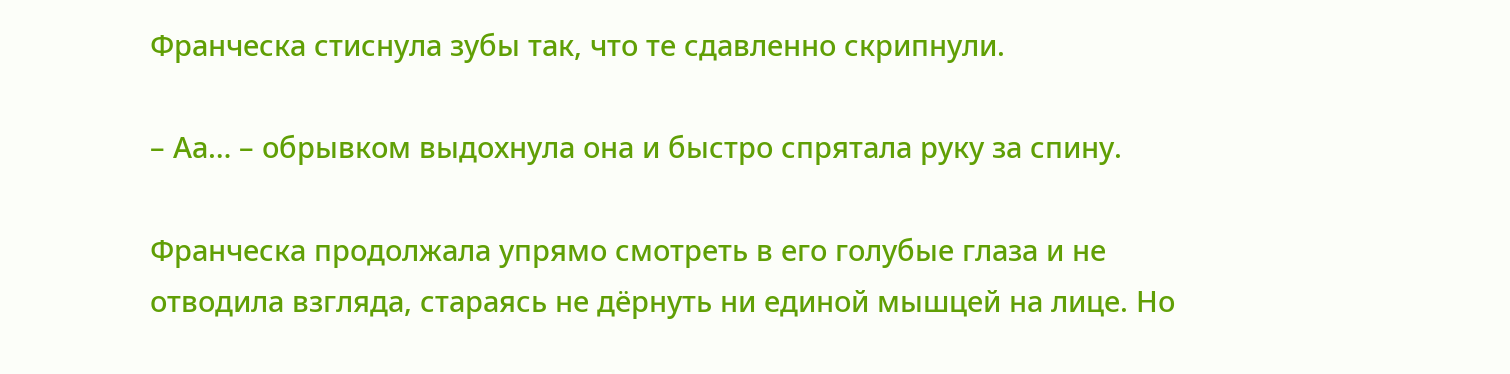Франческа стиснула зубы так, что те сдавленно скрипнули.

– Аа… – обрывком выдохнула она и быстро спрятала руку за спину.

Франческа продолжала упрямо смотреть в его голубые глаза и не отводила взгляда, стараясь не дёрнуть ни единой мышцей на лице. Но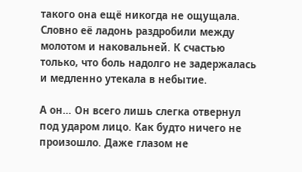такого она ещё никогда не ощущала. Словно её ладонь раздробили между молотом и наковальней. К счастью только, что боль надолго не задержалась и медленно утекала в небытие.

А он… Он всего лишь слегка отвернул под ударом лицо. Как будто ничего не произошло. Даже глазом не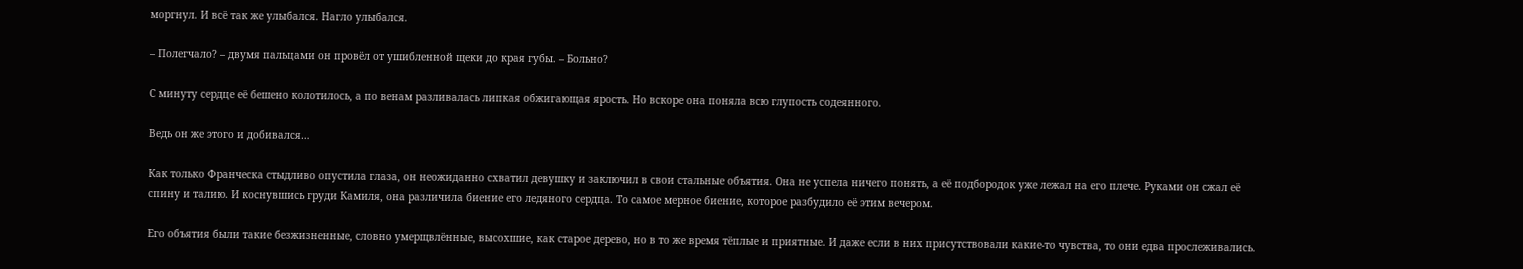моргнул. И всё так же улыбался. Нагло улыбался.

– Полегчало? – двумя пальцами он провёл от ушибленной щеки до края губы. – Больно?

С минуту сердце её бешено колотилось, а по венам разливалась липкая обжигающая ярость. Но вскоре она поняла всю глупость содеянного.

Ведь он же этого и добивался…

Как только Франческа стыдливо опустила глаза, он неожиданно схватил девушку и заключил в свои стальные объятия. Она не успела ничего понять, а её подбородок уже лежал на его плече. Руками он сжал её спину и талию. И коснувшись груди Камиля, она различила биение его ледяного сердца. То самое мерное биение, которое разбудило её этим вечером.

Его объятия были такие безжизненные, словно умерщвлённые, высохшие, как старое дерево, но в то же время тёплые и приятные. И даже если в них присутствовали какие-то чувства, то они едва прослеживались.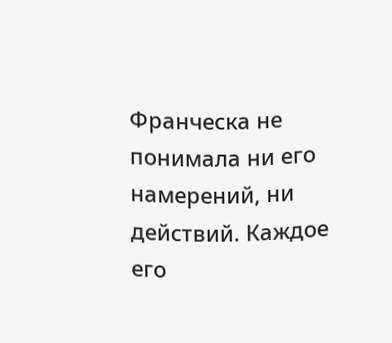Франческа не понимала ни его намерений, ни действий. Каждое его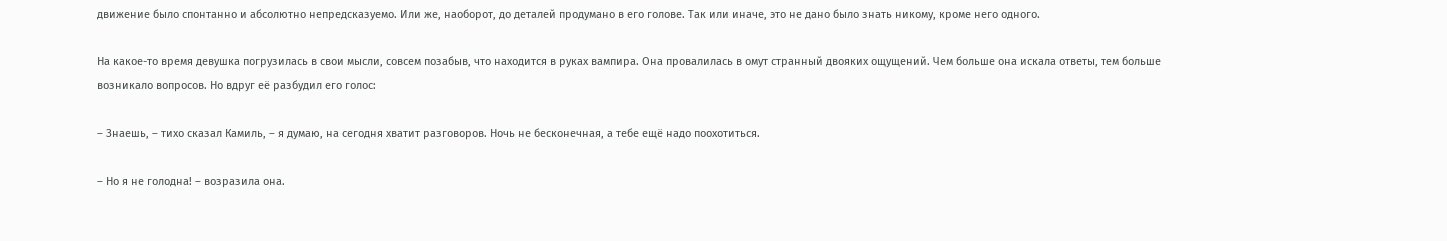движение было спонтанно и абсолютно непредсказуемо. Или же, наоборот, до деталей продумано в его голове. Так или иначе, это не дано было знать никому, кроме него одного.

На какое-то время девушка погрузилась в свои мысли, совсем позабыв, что находится в руках вампира. Она провалилась в омут странный двояких ощущений. Чем больше она искала ответы, тем больше возникало вопросов. Но вдруг её разбудил его голос:

– Знаешь, – тихо сказал Камиль, – я думаю, на сегодня хватит разговоров. Ночь не бесконечная, а тебе ещё надо поохотиться.

– Но я не голодна! – возразила она.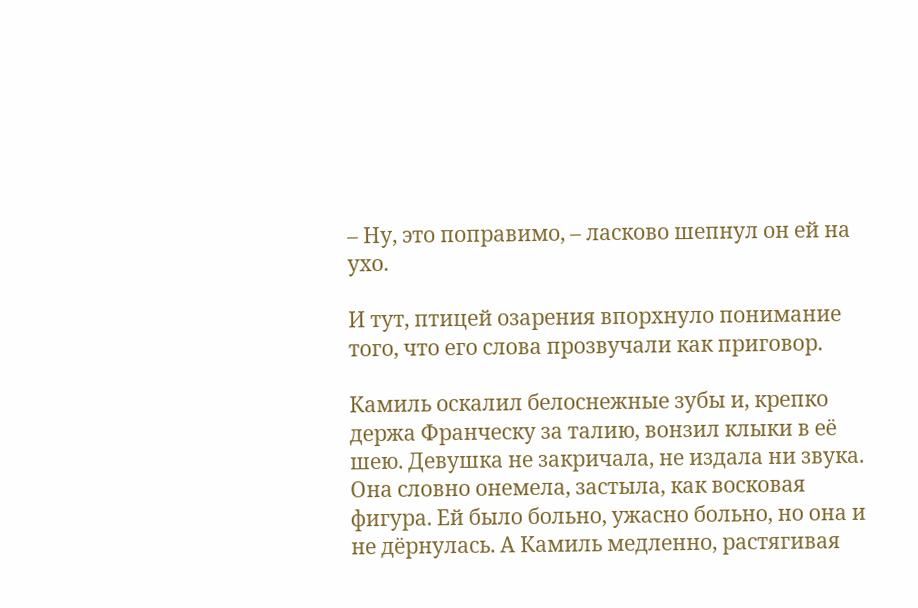– Ну, это поправимо, – ласково шепнул он ей на ухо.

И тут, птицей озарения впорхнуло понимание того, что его слова прозвучали как приговор.

Камиль оскалил белоснежные зубы и, крепко держа Франческу за талию, вонзил клыки в её шею. Девушка не закричала, не издала ни звука. Она словно онемела, застыла, как восковая фигура. Ей было больно, ужасно больно, но она и не дёрнулась. А Камиль медленно, растягивая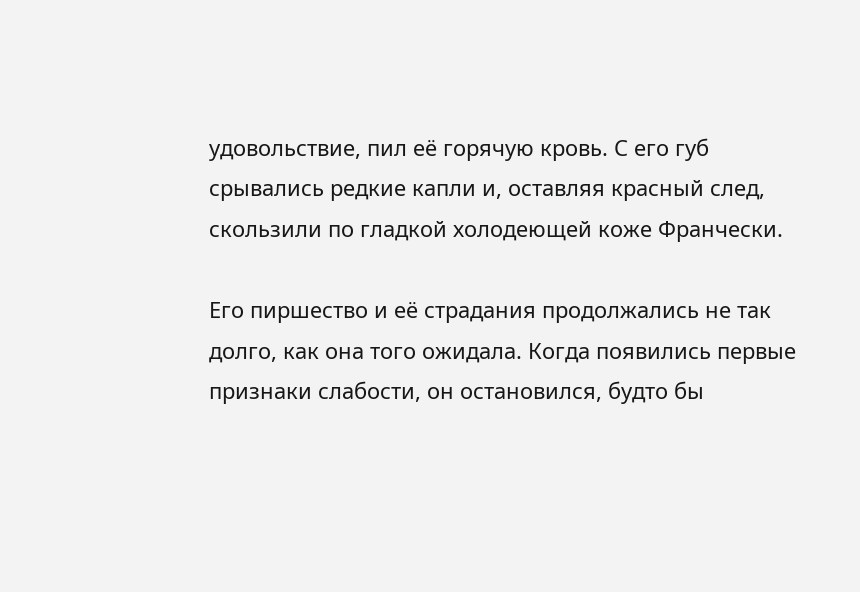удовольствие, пил её горячую кровь. С его губ срывались редкие капли и, оставляя красный след, скользили по гладкой холодеющей коже Франчески.

Его пиршество и её страдания продолжались не так долго, как она того ожидала. Когда появились первые признаки слабости, он остановился, будто бы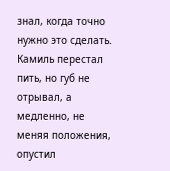знал, когда точно нужно это сделать. Камиль перестал пить, но губ не отрывал, а медленно, не меняя положения, опустил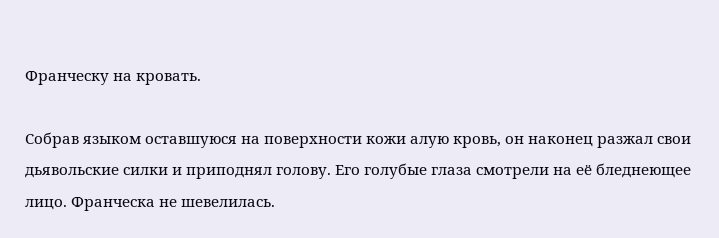Франческу на кровать.

Собрав языком оставшуюся на поверхности кожи алую кровь, он наконец разжал свои дьявольские силки и приподнял голову. Его голубые глаза смотрели на её бледнеющее лицо. Франческа не шевелилась.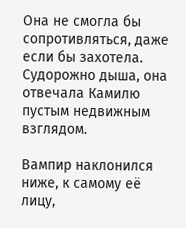Она не смогла бы сопротивляться, даже если бы захотела. Судорожно дыша, она отвечала Камилю пустым недвижным взглядом.

Вампир наклонился ниже, к самому её лицу,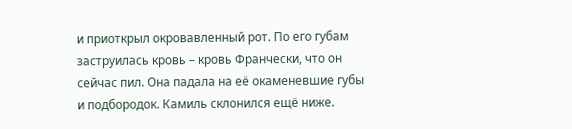и приоткрыл окровавленный рот. По его губам заструилась кровь – кровь Франчески, что он сейчас пил. Она падала на её окаменевшие губы и подбородок. Камиль склонился ещё ниже.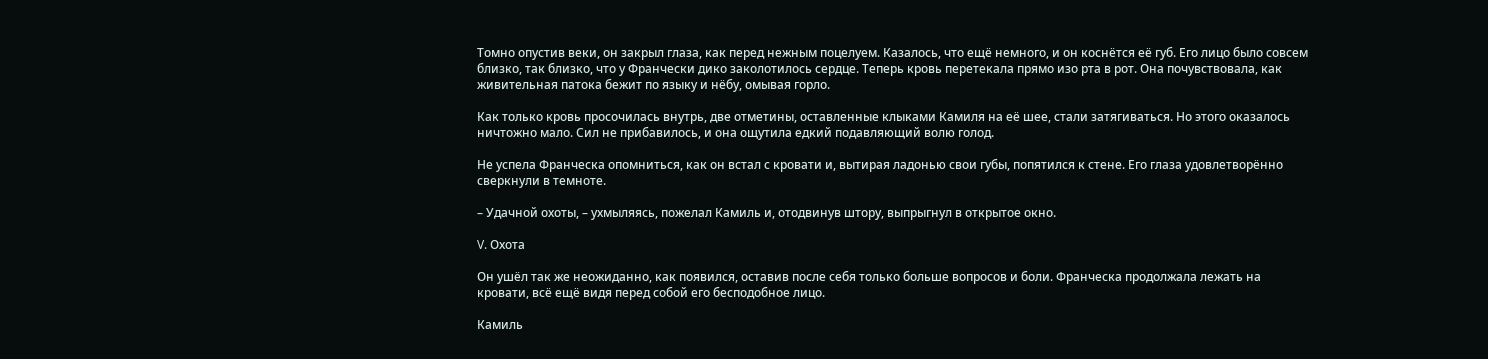Томно опустив веки, он закрыл глаза, как перед нежным поцелуем. Казалось, что ещё немного, и он коснётся её губ. Его лицо было совсем близко, так близко, что у Франчески дико заколотилось сердце. Теперь кровь перетекала прямо изо рта в рот. Она почувствовала, как живительная патока бежит по языку и нёбу, омывая горло.

Как только кровь просочилась внутрь, две отметины, оставленные клыками Камиля на её шее, стали затягиваться. Но этого оказалось ничтожно мало. Сил не прибавилось, и она ощутила едкий подавляющий волю голод.

Не успела Франческа опомниться, как он встал с кровати и, вытирая ладонью свои губы, попятился к стене. Его глаза удовлетворённо сверкнули в темноте.

– Удачной охоты, – ухмыляясь, пожелал Камиль и, отодвинув штору, выпрыгнул в открытое окно.

V. Охота

Он ушёл так же неожиданно, как появился, оставив после себя только больше вопросов и боли. Франческа продолжала лежать на кровати, всё ещё видя перед собой его бесподобное лицо.

Камиль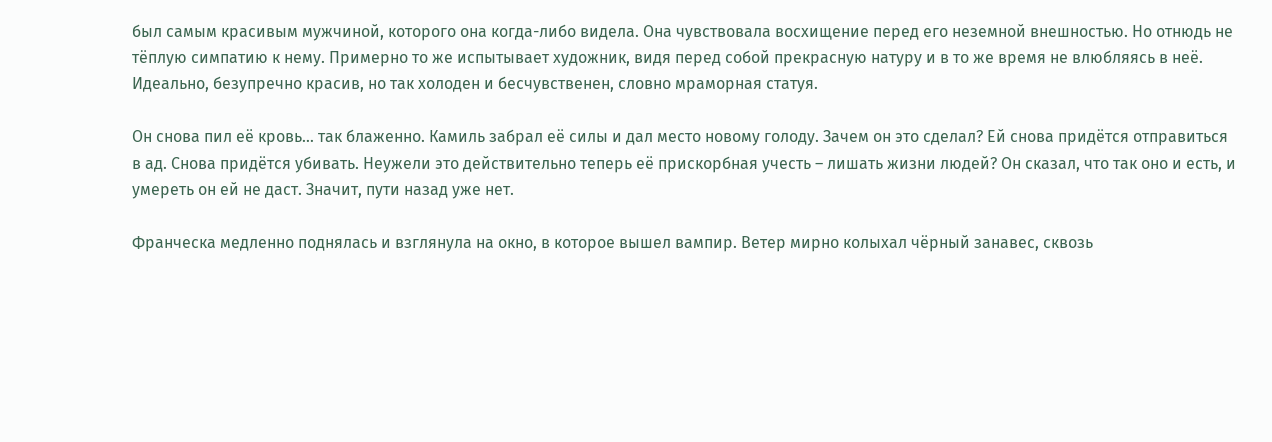был самым красивым мужчиной, которого она когда-либо видела. Она чувствовала восхищение перед его неземной внешностью. Но отнюдь не тёплую симпатию к нему. Примерно то же испытывает художник, видя перед собой прекрасную натуру и в то же время не влюбляясь в неё. Идеально, безупречно красив, но так холоден и бесчувственен, словно мраморная статуя.

Он снова пил её кровь… так блаженно. Камиль забрал её силы и дал место новому голоду. Зачем он это сделал? Ей снова придётся отправиться в ад. Снова придётся убивать. Неужели это действительно теперь её прискорбная учесть – лишать жизни людей? Он сказал, что так оно и есть, и умереть он ей не даст. Значит, пути назад уже нет.

Франческа медленно поднялась и взглянула на окно, в которое вышел вампир. Ветер мирно колыхал чёрный занавес, сквозь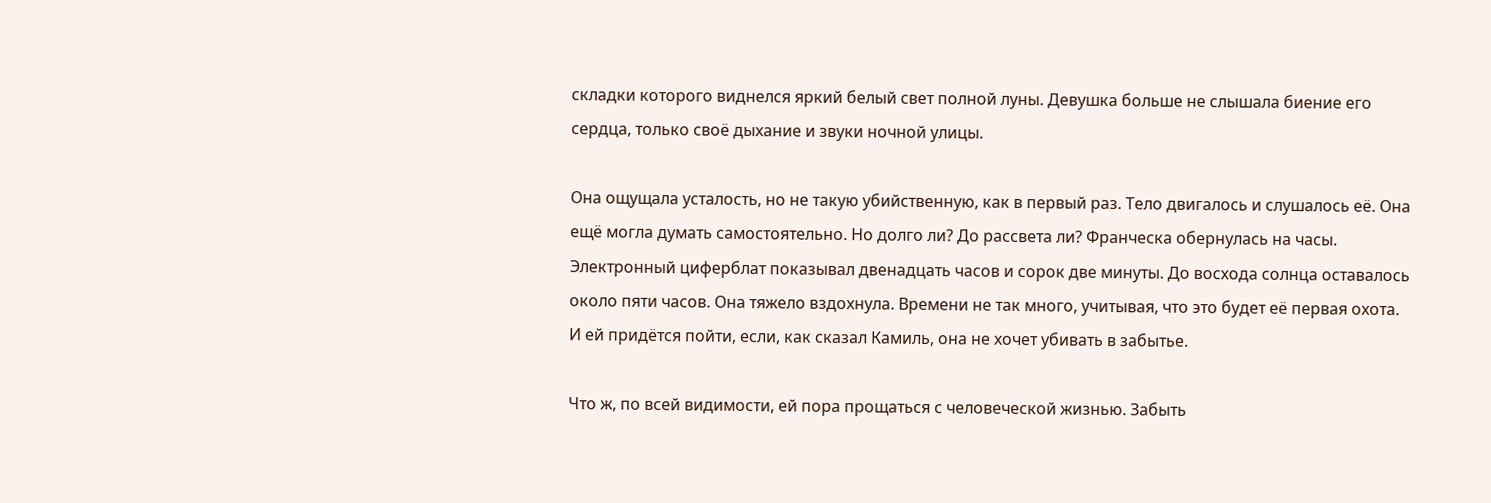складки которого виднелся яркий белый свет полной луны. Девушка больше не слышала биение его сердца, только своё дыхание и звуки ночной улицы.

Она ощущала усталость, но не такую убийственную, как в первый раз. Тело двигалось и слушалось её. Она ещё могла думать самостоятельно. Но долго ли? До рассвета ли? Франческа обернулась на часы. Электронный циферблат показывал двенадцать часов и сорок две минуты. До восхода солнца оставалось около пяти часов. Она тяжело вздохнула. Времени не так много, учитывая, что это будет её первая охота. И ей придётся пойти, если, как сказал Камиль, она не хочет убивать в забытье.

Что ж, по всей видимости, ей пора прощаться с человеческой жизнью. Забыть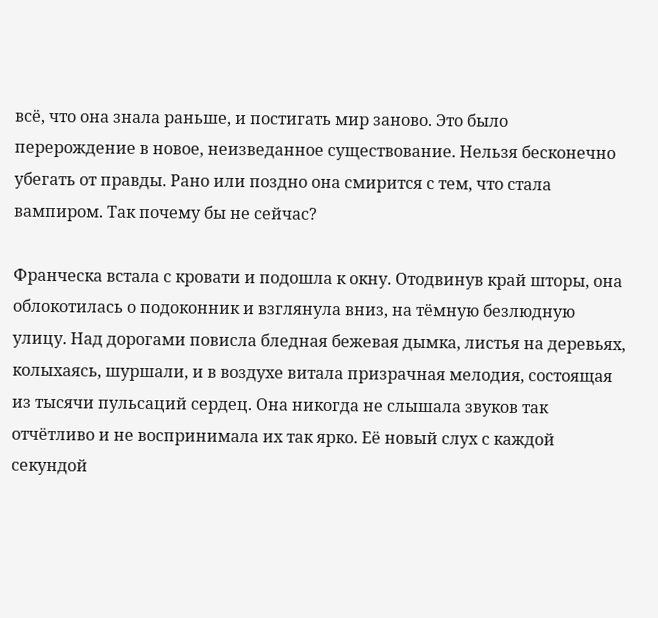всё, что она знала раньше, и постигать мир заново. Это было перерождение в новое, неизведанное существование. Нельзя бесконечно убегать от правды. Рано или поздно она смирится с тем, что стала вампиром. Так почему бы не сейчас?

Франческа встала с кровати и подошла к окну. Отодвинув край шторы, она облокотилась о подоконник и взглянула вниз, на тёмную безлюдную улицу. Над дорогами повисла бледная бежевая дымка, листья на деревьях, колыхаясь, шуршали, и в воздухе витала призрачная мелодия, состоящая из тысячи пульсаций сердец. Она никогда не слышала звуков так отчётливо и не воспринимала их так ярко. Её новый слух с каждой секундой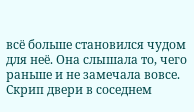всё больше становился чудом для неё. Она слышала то, чего раньше и не замечала вовсе. Скрип двери в соседнем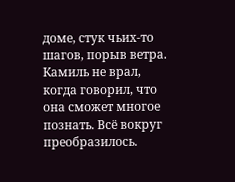доме, стук чьих-то шагов, порыв ветра. Камиль не врал, когда говорил, что она сможет многое познать. Всё вокруг преобразилось.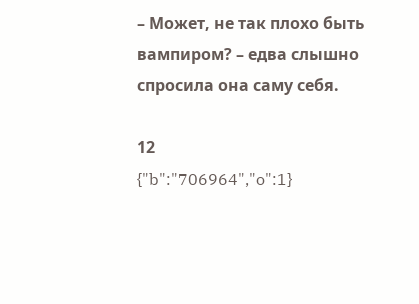– Может, не так плохо быть вампиром? – едва слышно спросила она саму себя.

12
{"b":"706964","o":1}